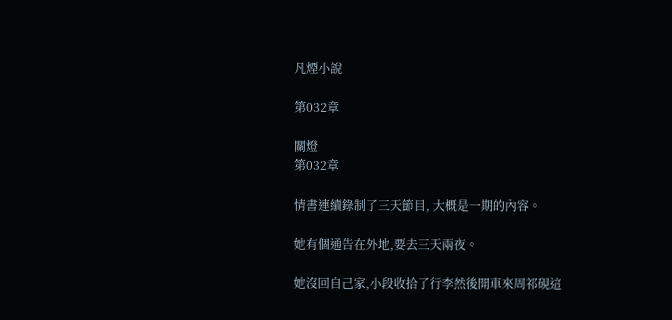凡煙小說

第032章

關燈
第032章

情書連續錄制了三天節目, 大概是一期的內容。

她有個通告在外地,要去三天兩夜。

她沒回自己家,小段收拾了行李然後開車來周祁硯這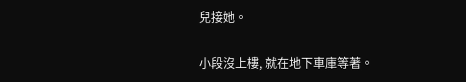兒接她。

小段沒上樓, 就在地下車庫等著。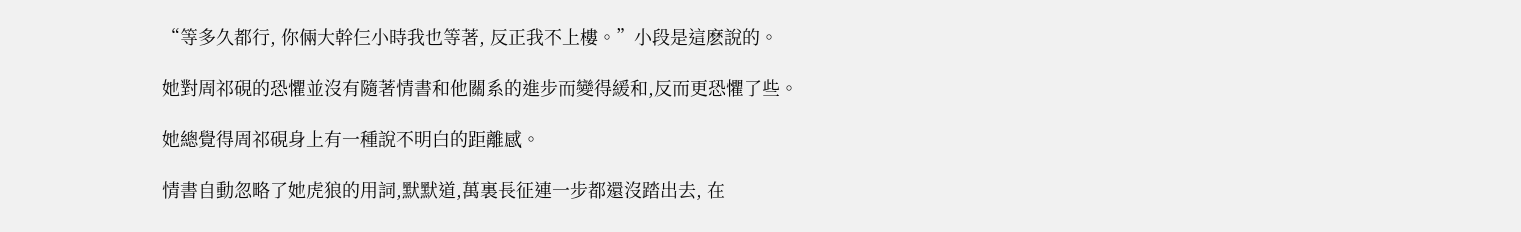“等多久都行, 你倆大幹仨小時我也等著, 反正我不上樓。”小段是這麽說的。

她對周祁硯的恐懼並沒有隨著情書和他關系的進步而變得緩和,反而更恐懼了些。

她總覺得周祁硯身上有一種說不明白的距離感。

情書自動忽略了她虎狼的用詞,默默道,萬裏長征連一步都還沒踏出去, 在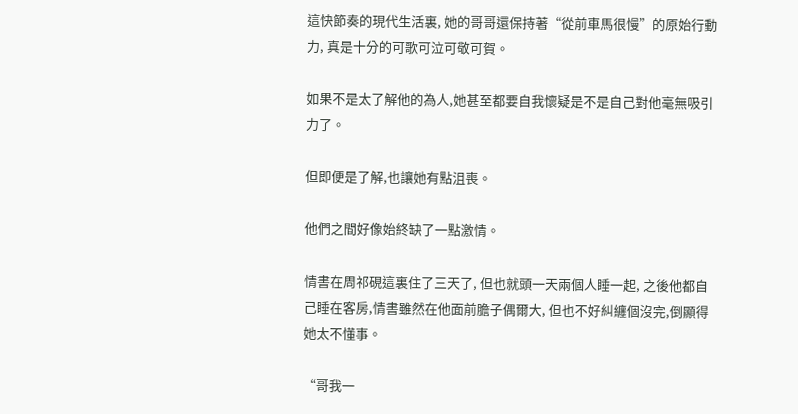這快節奏的現代生活裏, 她的哥哥還保持著“從前車馬很慢”的原始行動力, 真是十分的可歌可泣可敬可賀。

如果不是太了解他的為人,她甚至都要自我懷疑是不是自己對他毫無吸引力了。

但即便是了解,也讓她有點沮喪。

他們之間好像始終缺了一點激情。

情書在周祁硯這裏住了三天了, 但也就頭一天兩個人睡一起, 之後他都自己睡在客房,情書雖然在他面前膽子偶爾大, 但也不好糾纏個沒完,倒顯得她太不懂事。

“哥我一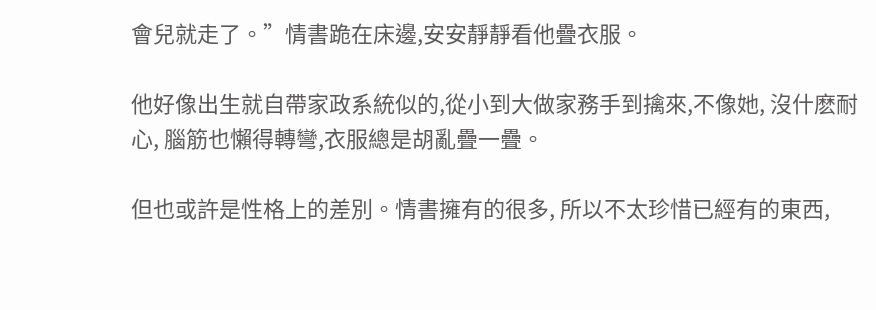會兒就走了。”情書跪在床邊,安安靜靜看他疊衣服。

他好像出生就自帶家政系統似的,從小到大做家務手到擒來,不像她, 沒什麽耐心, 腦筋也懶得轉彎,衣服總是胡亂疊一疊。

但也或許是性格上的差別。情書擁有的很多, 所以不太珍惜已經有的東西,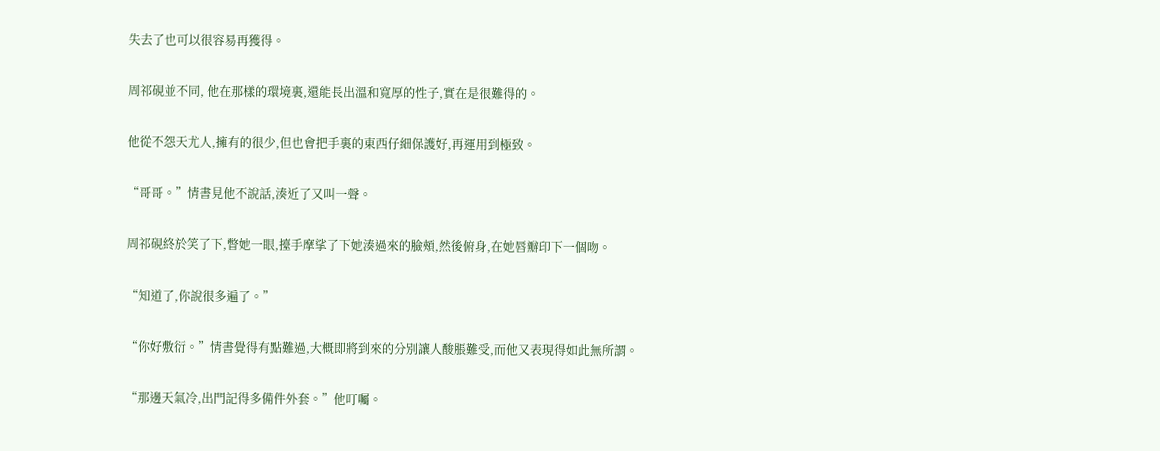失去了也可以很容易再獲得。

周祁硯並不同, 他在那樣的環境裏,還能長出溫和寬厚的性子,實在是很難得的。

他從不怨天尤人,擁有的很少,但也會把手裏的東西仔細保護好,再運用到極致。

“哥哥。”情書見他不說話,湊近了又叫一聲。

周祁硯終於笑了下,瞥她一眼,擡手摩挲了下她湊過來的臉頰,然後俯身,在她唇瓣印下一個吻。

“知道了,你說很多遍了。”

“你好敷衍。”情書覺得有點難過,大概即將到來的分別讓人酸脹難受,而他又表現得如此無所謂。

“那邊天氣冷,出門記得多備件外套。”他叮囑。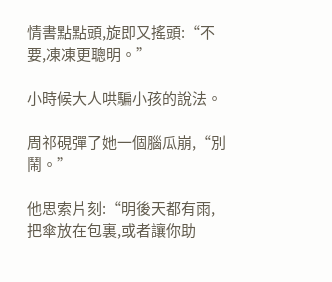情書點點頭,旋即又搖頭:“不要,凍凍更聰明。”

小時候大人哄騙小孩的說法。

周祁硯彈了她一個腦瓜崩,“別鬧。”

他思索片刻:“明後天都有雨,把傘放在包裏,或者讓你助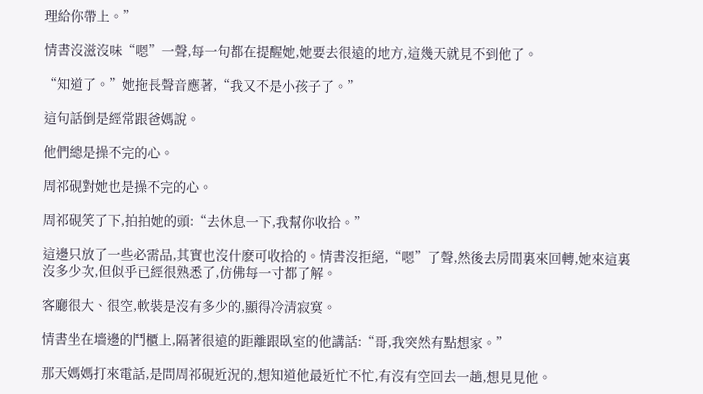理給你帶上。”

情書沒滋沒味“嗯”一聲,每一句都在提醒她,她要去很遠的地方,這幾天就見不到他了。

“知道了。”她拖長聲音應著,“我又不是小孩子了。”

這句話倒是經常跟爸媽說。

他們總是操不完的心。

周祁硯對她也是操不完的心。

周祁硯笑了下,拍拍她的頭:“去休息一下,我幫你收拾。”

這邊只放了一些必需品,其實也沒什麽可收拾的。情書沒拒絕,“嗯”了聲,然後去房間裏來回轉,她來這裏沒多少次,但似乎已經很熟悉了,仿佛每一寸都了解。

客廳很大、很空,軟裝是沒有多少的,顯得冷清寂寞。

情書坐在墻邊的鬥櫃上,隔著很遠的距離跟臥室的他講話:“哥,我突然有點想家。”

那天媽媽打來電話,是問周祁硯近況的,想知道他最近忙不忙,有沒有空回去一趟,想見見他。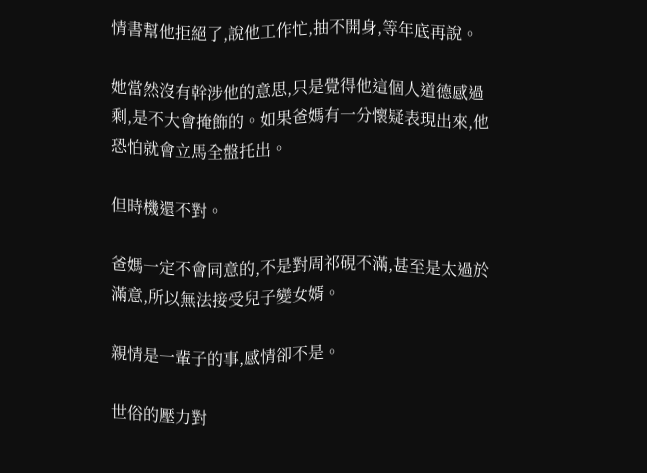情書幫他拒絕了,說他工作忙,抽不開身,等年底再說。

她當然沒有幹涉他的意思,只是覺得他這個人道德感過剩,是不大會掩飾的。如果爸媽有一分懷疑表現出來,他恐怕就會立馬全盤托出。

但時機還不對。

爸媽一定不會同意的,不是對周祁硯不滿,甚至是太過於滿意,所以無法接受兒子變女婿。

親情是一輩子的事,感情卻不是。

世俗的壓力對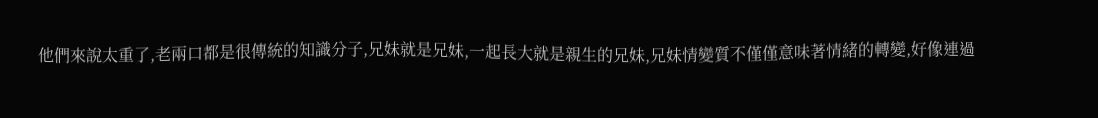他們來說太重了,老兩口都是很傳統的知識分子,兄妹就是兄妹,一起長大就是親生的兄妹,兄妹情變質不僅僅意味著情緒的轉變,好像連過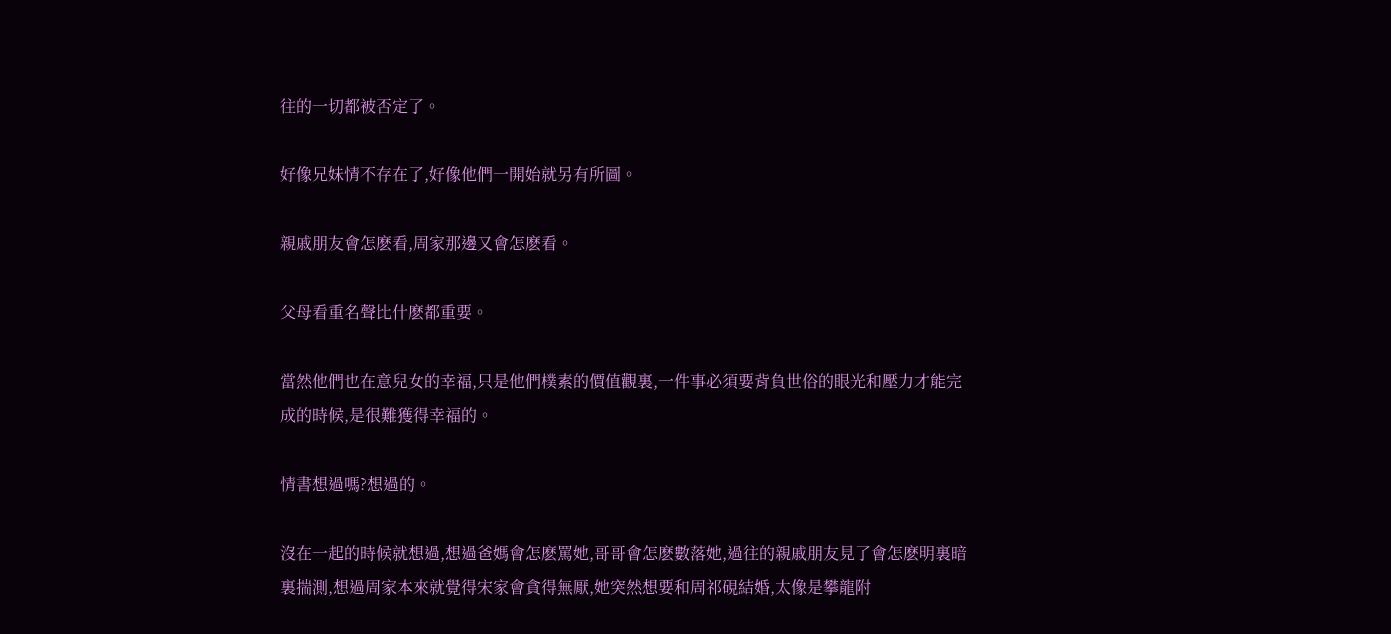往的一切都被否定了。

好像兄妹情不存在了,好像他們一開始就另有所圖。

親戚朋友會怎麽看,周家那邊又會怎麽看。

父母看重名聲比什麽都重要。

當然他們也在意兒女的幸福,只是他們樸素的價值觀裏,一件事必須要背負世俗的眼光和壓力才能完成的時候,是很難獲得幸福的。

情書想過嗎?想過的。

沒在一起的時候就想過,想過爸媽會怎麽罵她,哥哥會怎麽數落她,過往的親戚朋友見了會怎麽明裏暗裏揣測,想過周家本來就覺得宋家會貪得無厭,她突然想要和周祁硯結婚,太像是攀龍附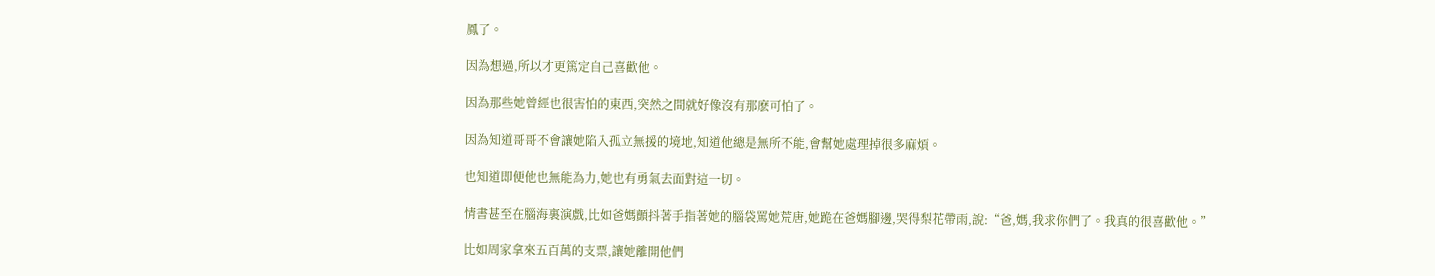鳳了。

因為想過,所以才更篤定自己喜歡他。

因為那些她曾經也很害怕的東西,突然之間就好像沒有那麽可怕了。

因為知道哥哥不會讓她陷入孤立無援的境地,知道他總是無所不能,會幫她處理掉很多麻煩。

也知道即便他也無能為力,她也有勇氣去面對這一切。

情書甚至在腦海裏演戲,比如爸媽顫抖著手指著她的腦袋罵她荒唐,她跪在爸媽腳邊,哭得梨花帶雨,說:“爸,媽,我求你們了。我真的很喜歡他。”

比如周家拿來五百萬的支票,讓她離開他們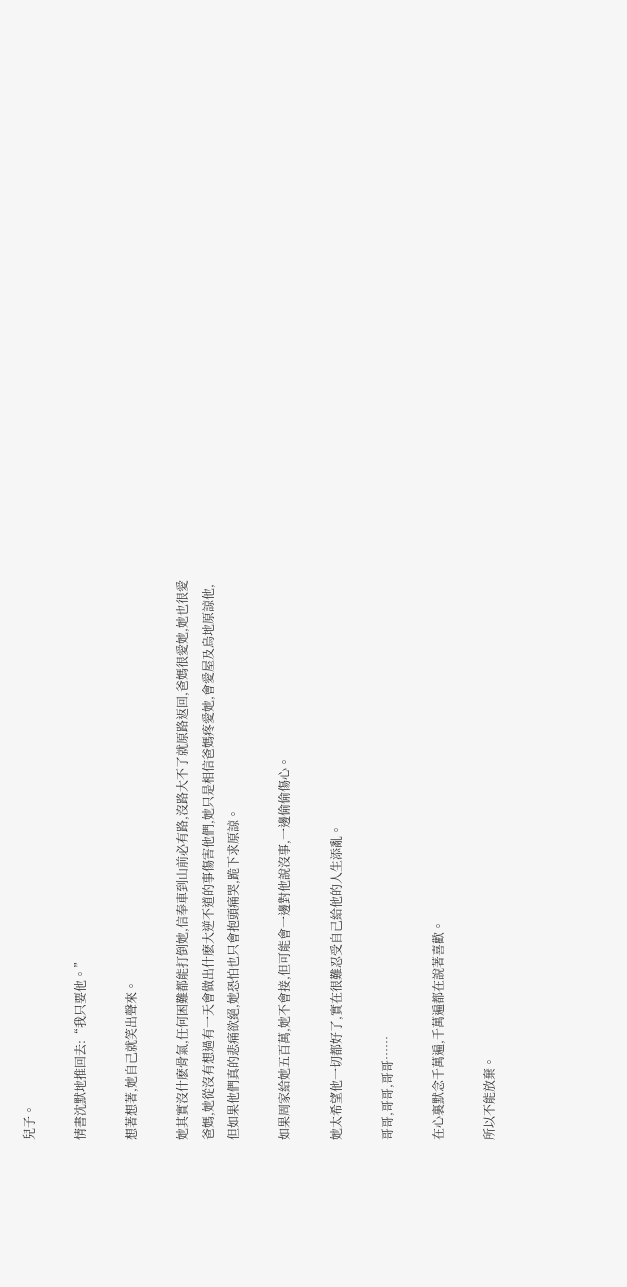兒子。

情書沈默地推回去:“我只要他。”

想著想著,她自己就笑出聲來。

她其實沒什麽骨氣,任何困難都能打倒她,信奉車到山前必有路,沒路大不了就原路返回,爸媽很愛她,她也很愛爸媽,她從沒有想過有一天會做出什麽大逆不道的事傷害他們,她只是相信爸媽疼愛她,會愛屋及烏地原諒他,但如果他們真的悲痛欲絕,她恐怕也只會抱頭痛哭,跪下求原諒。

如果周家給她五百萬,她不會接,但可能會一邊對他說沒事,一邊偷偷傷心。

她太希望他一切都好了,實在很難忍受自己給他的人生添亂。

哥哥,哥哥,哥哥……

在心裏默念千萬遍,千萬遍都在說著喜歡。

所以不能放棄。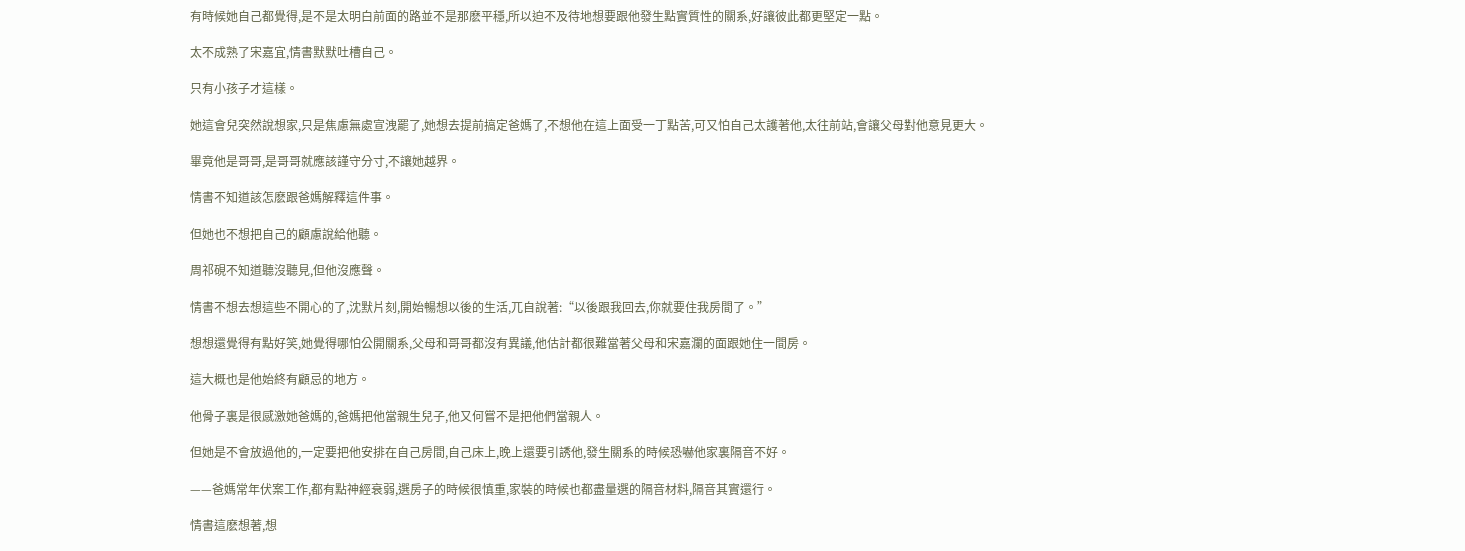有時候她自己都覺得,是不是太明白前面的路並不是那麽平穩,所以迫不及待地想要跟他發生點實質性的關系,好讓彼此都更堅定一點。

太不成熟了宋嘉宜,情書默默吐槽自己。

只有小孩子才這樣。

她這會兒突然說想家,只是焦慮無處宣洩罷了,她想去提前搞定爸媽了,不想他在這上面受一丁點苦,可又怕自己太護著他,太往前站,會讓父母對他意見更大。

畢竟他是哥哥,是哥哥就應該謹守分寸,不讓她越界。

情書不知道該怎麽跟爸媽解釋這件事。

但她也不想把自己的顧慮說給他聽。

周祁硯不知道聽沒聽見,但他沒應聲。

情書不想去想這些不開心的了,沈默片刻,開始暢想以後的生活,兀自說著:“以後跟我回去,你就要住我房間了。”

想想還覺得有點好笑,她覺得哪怕公開關系,父母和哥哥都沒有異議,他估計都很難當著父母和宋嘉瀾的面跟她住一間房。

這大概也是他始終有顧忌的地方。

他骨子裏是很感激她爸媽的,爸媽把他當親生兒子,他又何嘗不是把他們當親人。

但她是不會放過他的,一定要把他安排在自己房間,自己床上,晚上還要引誘他,發生關系的時候恐嚇他家裏隔音不好。

——爸媽常年伏案工作,都有點神經衰弱,選房子的時候很慎重,家裝的時候也都盡量選的隔音材料,隔音其實還行。

情書這麽想著,想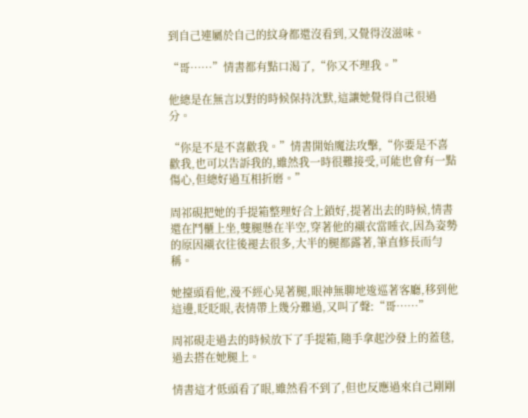到自己連屬於自己的紋身都還沒看到,又覺得沒滋味。

“哥……”情書都有點口渴了,“你又不理我。”

他總是在無言以對的時候保持沈默,這讓她覺得自己很過分。

“你是不是不喜歡我。”情書開始魔法攻擊,“你要是不喜歡我,也可以告訴我的,雖然我一時很難接受,可能也會有一點傷心,但總好過互相折磨。”

周祁硯把她的手提箱整理好合上鎖好,提著出去的時候,情書還在鬥櫃上坐,雙腿懸在半空,穿著他的襯衣當睡衣,因為姿勢的原因襯衣往後褪去很多,大半的腿都露著,筆直修長而勻稱。

她擡頭看他,漫不經心晃著腿,眼神無聊地逡巡著客廳,移到他這邊,眨眨眼,表情帶上幾分難過,又叫了聲:“哥……”

周祁硯走過去的時候放下了手提箱,隨手拿起沙發上的蓋毯,過去搭在她腿上。

情書這才低頭看了眼,雖然看不到了,但也反應過來自己剛剛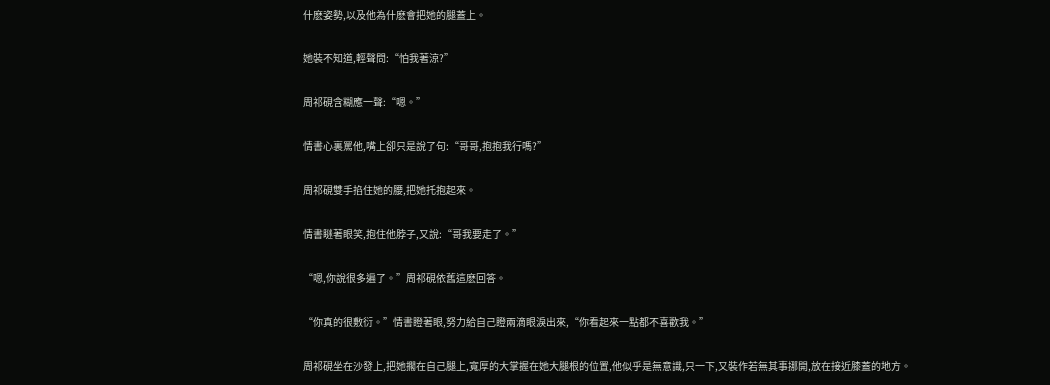什麽姿勢,以及他為什麽會把她的腿蓋上。

她裝不知道,輕聲問:“怕我著涼?”

周祁硯含糊應一聲:“嗯。”

情書心裏罵他,嘴上卻只是說了句:“哥哥,抱抱我行嗎?”

周祁硯雙手掐住她的腰,把她托抱起來。

情書瞇著眼笑,抱住他脖子,又說:“哥我要走了。”

“嗯,你說很多遍了。”周祁硯依舊這麽回答。

“你真的很敷衍。”情書瞪著眼,努力給自己瞪兩滴眼淚出來,“你看起來一點都不喜歡我。”

周祁硯坐在沙發上,把她擱在自己腿上,寬厚的大掌握在她大腿根的位置,他似乎是無意識,只一下,又裝作若無其事挪開,放在接近膝蓋的地方。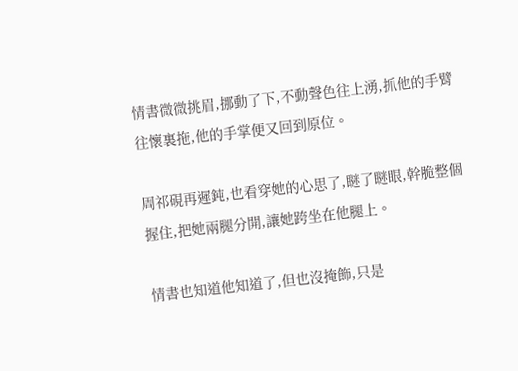情書微微挑眉,挪動了下,不動聲色往上湧,抓他的手臂往懷裏拖,他的手掌便又回到原位。

周祁硯再遲鈍,也看穿她的心思了,瞇了瞇眼,幹脆整個握住,把她兩腿分開,讓她跨坐在他腿上。

情書也知道他知道了,但也沒掩飾,只是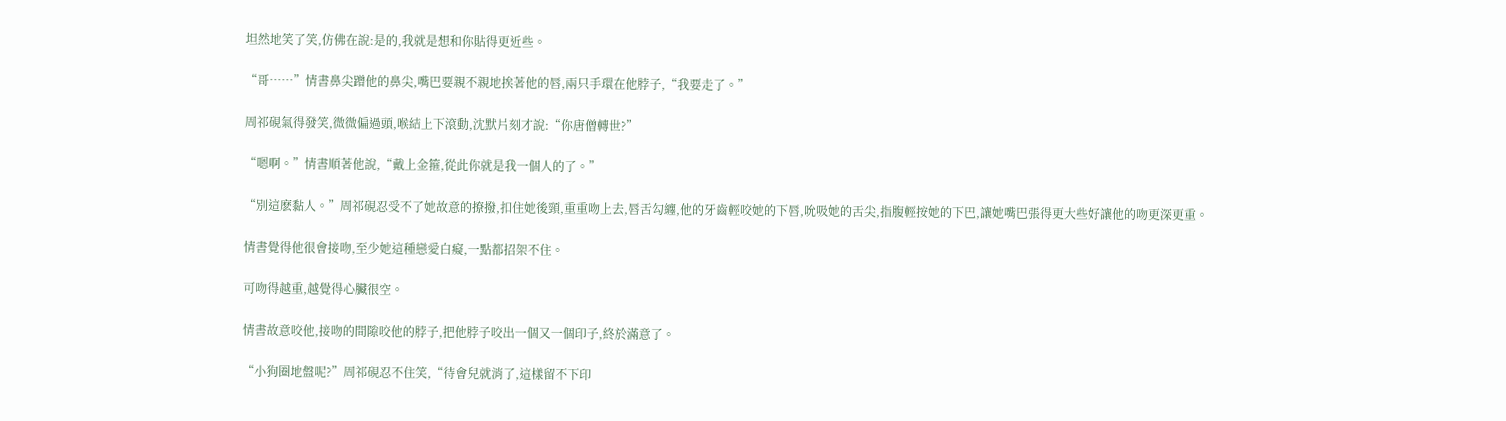坦然地笑了笑,仿佛在說:是的,我就是想和你貼得更近些。

“哥……”情書鼻尖蹭他的鼻尖,嘴巴要親不親地挨著他的唇,兩只手環在他脖子,“我要走了。”

周祁硯氣得發笑,微微偏過頭,喉結上下滾動,沈默片刻才說:“你唐僧轉世?”

“嗯啊。”情書順著他說,“戴上金箍,從此你就是我一個人的了。”

“別這麽黏人。”周祁硯忍受不了她故意的撩撥,扣住她後頸,重重吻上去,唇舌勾纏,他的牙齒輕咬她的下唇,吮吸她的舌尖,指腹輕按她的下巴,讓她嘴巴張得更大些好讓他的吻更深更重。

情書覺得他很會接吻,至少她這種戀愛白癡,一點都招架不住。

可吻得越重,越覺得心臟很空。

情書故意咬他,接吻的間隙咬他的脖子,把他脖子咬出一個又一個印子,終於滿意了。

“小狗圈地盤呢?”周祁硯忍不住笑,“待會兒就消了,這樣留不下印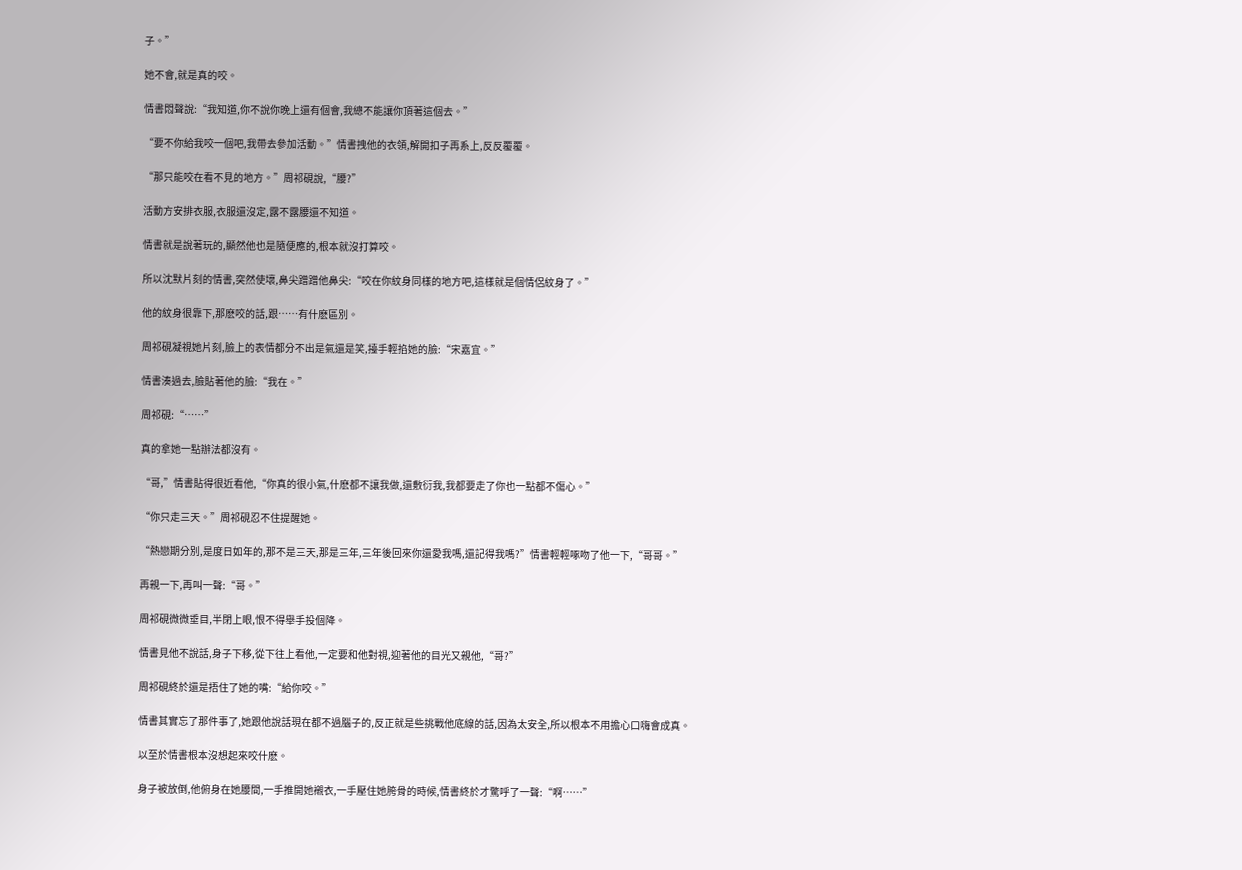子。”

她不會,就是真的咬。

情書悶聲說:“我知道,你不說你晚上還有個會,我總不能讓你頂著這個去。”

“要不你給我咬一個吧,我帶去參加活動。”情書拽他的衣領,解開扣子再系上,反反覆覆。

“那只能咬在看不見的地方。”周祁硯說,“腰?”

活動方安排衣服,衣服還沒定,露不露腰還不知道。

情書就是說著玩的,顯然他也是隨便應的,根本就沒打算咬。

所以沈默片刻的情書,突然使壞,鼻尖蹭蹭他鼻尖:“咬在你紋身同樣的地方吧,這樣就是個情侶紋身了。”

他的紋身很靠下,那麽咬的話,跟……有什麽區別。

周祁硯凝視她片刻,臉上的表情都分不出是氣還是笑,擡手輕掐她的臉:“宋嘉宜。”

情書湊過去,臉貼著他的臉:“我在。”

周祁硯:“……”

真的拿她一點辦法都沒有。

“哥,”情書貼得很近看他,“你真的很小氣,什麽都不讓我做,還敷衍我,我都要走了你也一點都不傷心。”

“你只走三天。”周祁硯忍不住提醒她。

“熱戀期分別,是度日如年的,那不是三天,那是三年,三年後回來你還愛我嗎,還記得我嗎?”情書輕輕啄吻了他一下,“哥哥。”

再親一下,再叫一聲:“哥。”

周祁硯微微垂目,半閉上眼,恨不得舉手投個降。

情書見他不說話,身子下移,從下往上看他,一定要和他對視,迎著他的目光又親他,“哥?”

周祁硯終於還是捂住了她的嘴:“給你咬。”

情書其實忘了那件事了,她跟他說話現在都不過腦子的,反正就是些挑戰他底線的話,因為太安全,所以根本不用擔心口嗨會成真。

以至於情書根本沒想起來咬什麽。

身子被放倒,他俯身在她腰間,一手推開她襯衣,一手壓住她胯骨的時候,情書終於才驚呼了一聲:“啊……”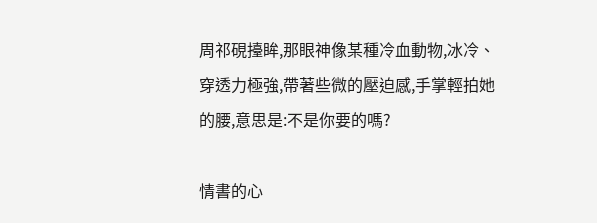周祁硯擡眸,那眼神像某種冷血動物,冰冷、穿透力極強,帶著些微的壓迫感,手掌輕拍她的腰,意思是:不是你要的嗎?

情書的心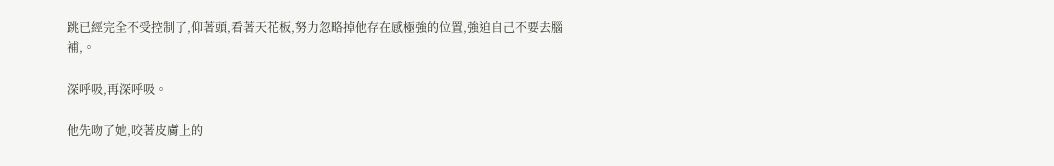跳已經完全不受控制了,仰著頭,看著天花板,努力忽略掉他存在感極強的位置,強迫自己不要去腦補,。

深呼吸,再深呼吸。

他先吻了她,咬著皮膚上的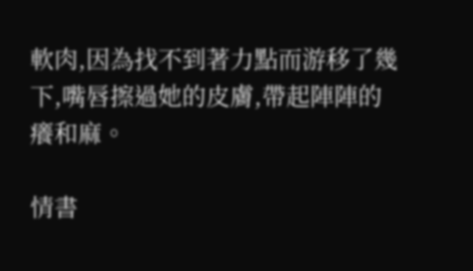軟肉,因為找不到著力點而游移了幾下,嘴唇擦過她的皮膚,帶起陣陣的癢和麻。

情書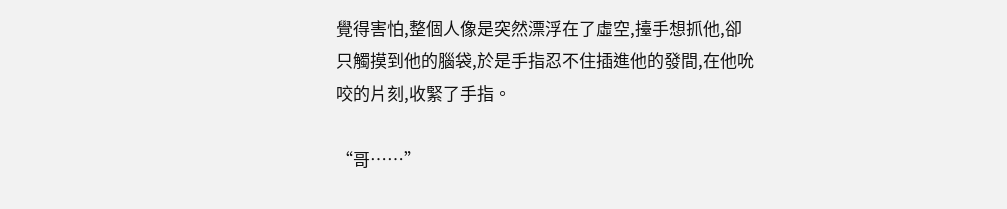覺得害怕,整個人像是突然漂浮在了虛空,擡手想抓他,卻只觸摸到他的腦袋,於是手指忍不住插進他的發間,在他吮咬的片刻,收緊了手指。

“哥……”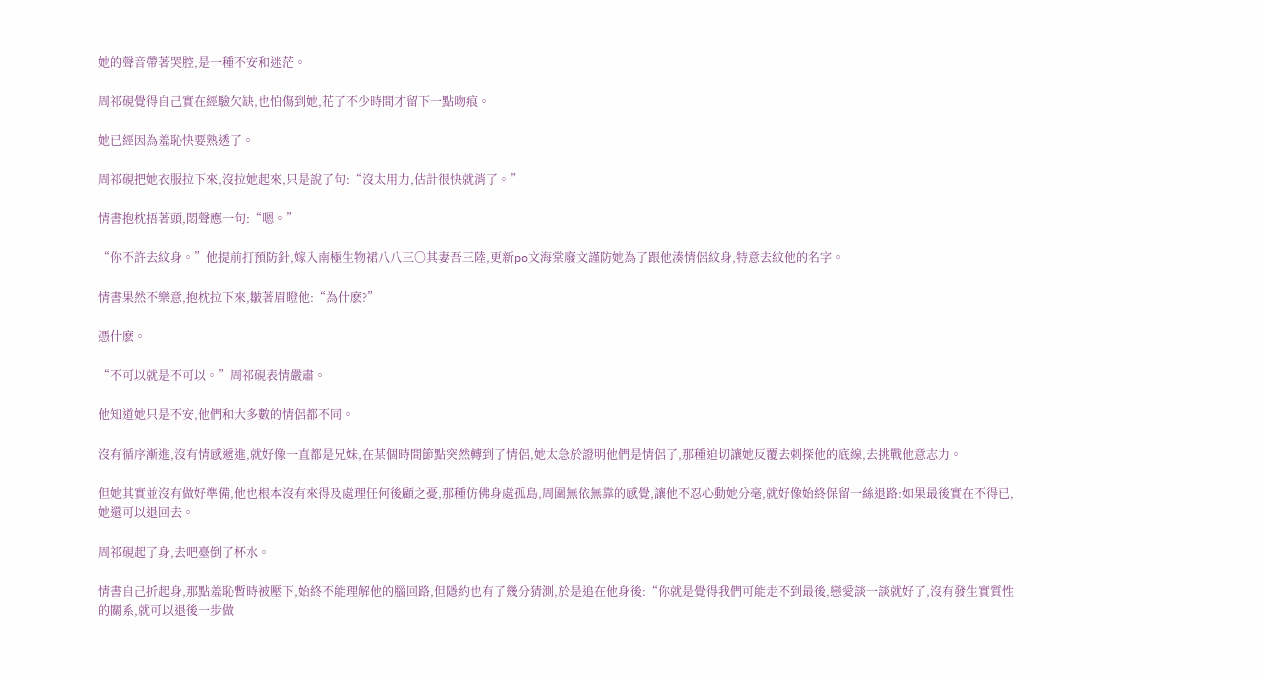她的聲音帶著哭腔,是一種不安和迷茫。

周祁硯覺得自己實在經驗欠缺,也怕傷到她,花了不少時間才留下一點吻痕。

她已經因為羞恥快要熟透了。

周祁硯把她衣服拉下來,沒拉她起來,只是說了句:“沒太用力,估計很快就消了。”

情書抱枕捂著頭,悶聲應一句:“嗯。”

“你不許去紋身。”他提前打預防針,嫁入南極生物裙八八三〇其妻吾三陸,更新po文海棠廢文謹防她為了跟他湊情侶紋身,特意去紋他的名字。

情書果然不樂意,抱枕拉下來,皺著眉瞪他:“為什麽?”

憑什麽。

“不可以就是不可以。”周祁硯表情嚴肅。

他知道她只是不安,他們和大多數的情侶都不同。

沒有循序漸進,沒有情感遞進,就好像一直都是兄妹,在某個時間節點突然轉到了情侶,她太急於證明他們是情侶了,那種迫切讓她反覆去刺探他的底線,去挑戰他意志力。

但她其實並沒有做好準備,他也根本沒有來得及處理任何後顧之憂,那種仿佛身處孤島,周圍無依無靠的感覺,讓他不忍心動她分毫,就好像始終保留一絲退路:如果最後實在不得已,她還可以退回去。

周祁硯起了身,去吧臺倒了杯水。

情書自己折起身,那點羞恥暫時被壓下,始終不能理解他的腦回路,但隱約也有了幾分猜測,於是追在他身後:“你就是覺得我們可能走不到最後,戀愛談一談就好了,沒有發生實質性的關系,就可以退後一步做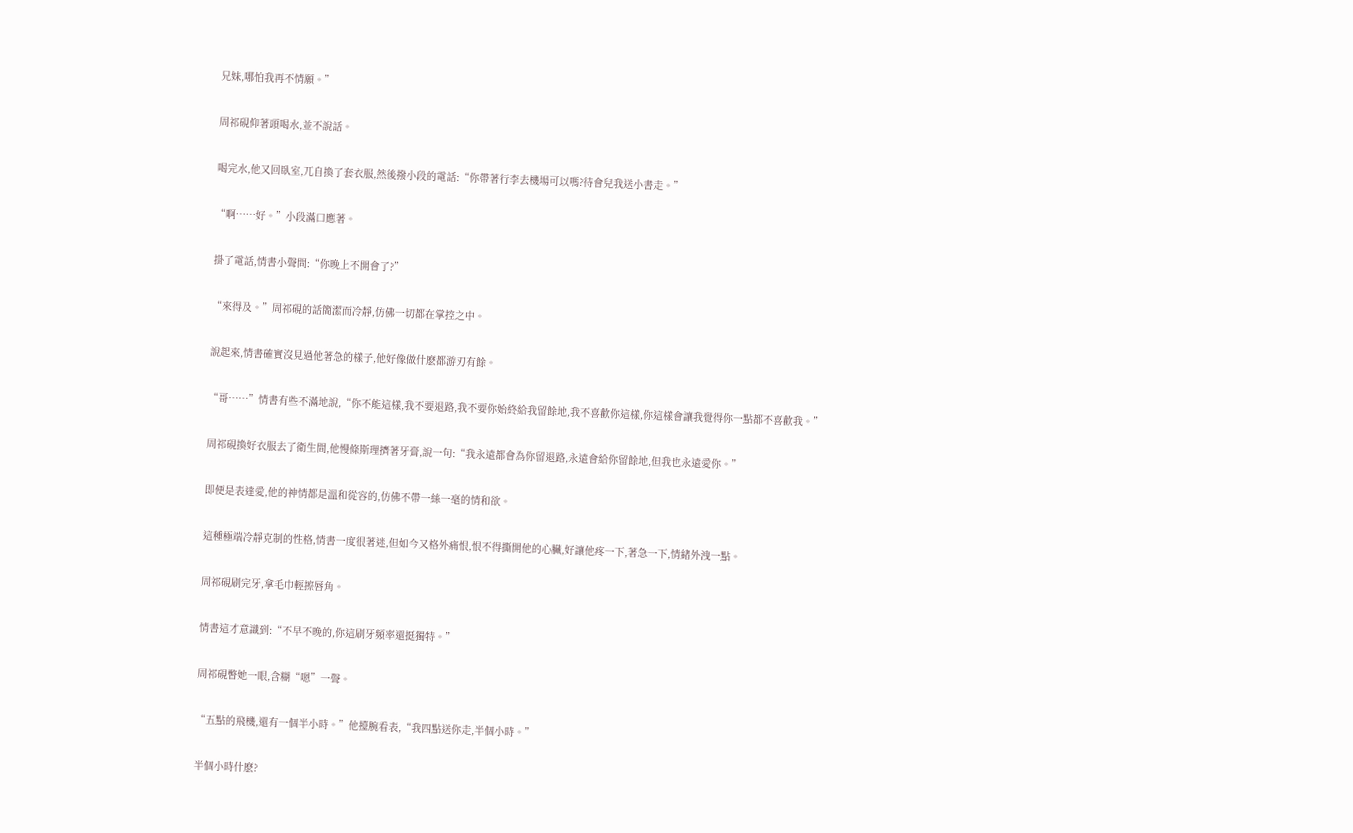兄妹,哪怕我再不情願。”

周祁硯仰著頭喝水,並不說話。

喝完水,他又回臥室,兀自換了套衣服,然後撥小段的電話:“你帶著行李去機場可以嗎?待會兒我送小書走。”

“啊……好。”小段滿口應著。

掛了電話,情書小聲問:“你晚上不開會了?”

“來得及。”周祁硯的話簡潔而冷靜,仿佛一切都在掌控之中。

說起來,情書確實沒見過他著急的樣子,他好像做什麽都游刃有餘。

“哥……”情書有些不滿地說,“你不能這樣,我不要退路,我不要你始終給我留餘地,我不喜歡你這樣,你這樣會讓我覺得你一點都不喜歡我。”

周祁硯換好衣服去了衛生間,他慢條斯理擠著牙膏,說一句:“我永遠都會為你留退路,永遠會給你留餘地,但我也永遠愛你。”

即便是表達愛,他的神情都是溫和從容的,仿佛不帶一絲一毫的情和欲。

這種極端冷靜克制的性格,情書一度很著迷,但如今又格外痛恨,恨不得撕開他的心臟,好讓他疼一下,著急一下,情緒外洩一點。

周祁硯刷完牙,拿毛巾輕擦唇角。

情書這才意識到:“不早不晚的,你這刷牙頻率還挺獨特。”

周祁硯瞥她一眼,含糊“嗯”一聲。

“五點的飛機,還有一個半小時。”他擡腕看表,“我四點送你走,半個小時。”

半個小時什麽?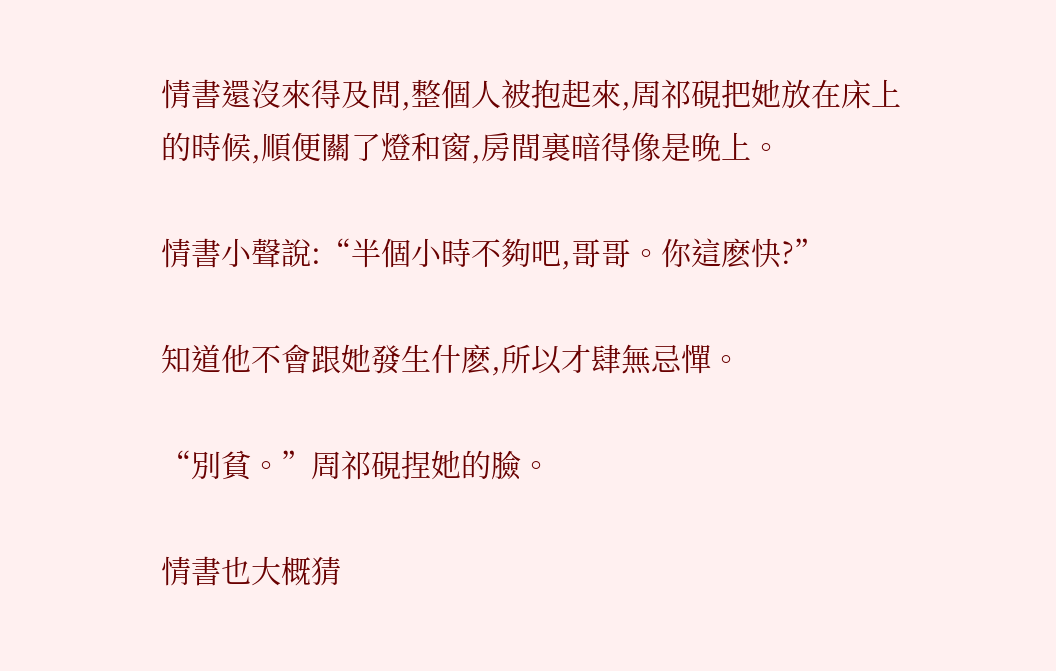情書還沒來得及問,整個人被抱起來,周祁硯把她放在床上的時候,順便關了燈和窗,房間裏暗得像是晚上。

情書小聲說:“半個小時不夠吧,哥哥。你這麽快?”

知道他不會跟她發生什麽,所以才肆無忌憚。

“別貧。”周祁硯捏她的臉。

情書也大概猜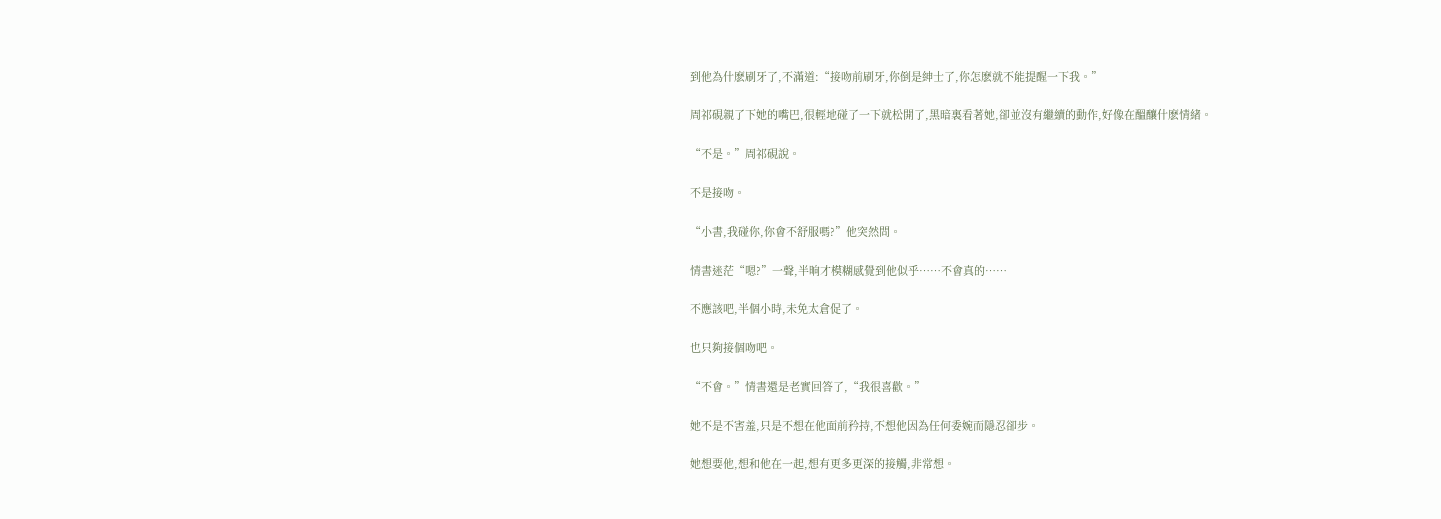到他為什麽刷牙了,不滿道:“接吻前刷牙,你倒是紳士了,你怎麽就不能提醒一下我。”

周祁硯親了下她的嘴巴,很輕地碰了一下就松開了,黑暗裏看著她,卻並沒有繼續的動作,好像在醞釀什麽情緒。

“不是。”周祁硯說。

不是接吻。

“小書,我碰你,你會不舒服嗎?”他突然問。

情書迷茫“嗯?”一聲,半晌才模糊感覺到他似乎……不會真的……

不應該吧,半個小時,未免太倉促了。

也只夠接個吻吧。

“不會。”情書還是老實回答了,“我很喜歡。”

她不是不害羞,只是不想在他面前矜持,不想他因為任何委婉而隱忍卻步。

她想要他,想和他在一起,想有更多更深的接觸,非常想。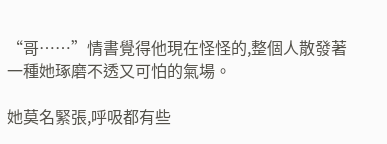“哥……”情書覺得他現在怪怪的,整個人散發著一種她琢磨不透又可怕的氣場。

她莫名緊張,呼吸都有些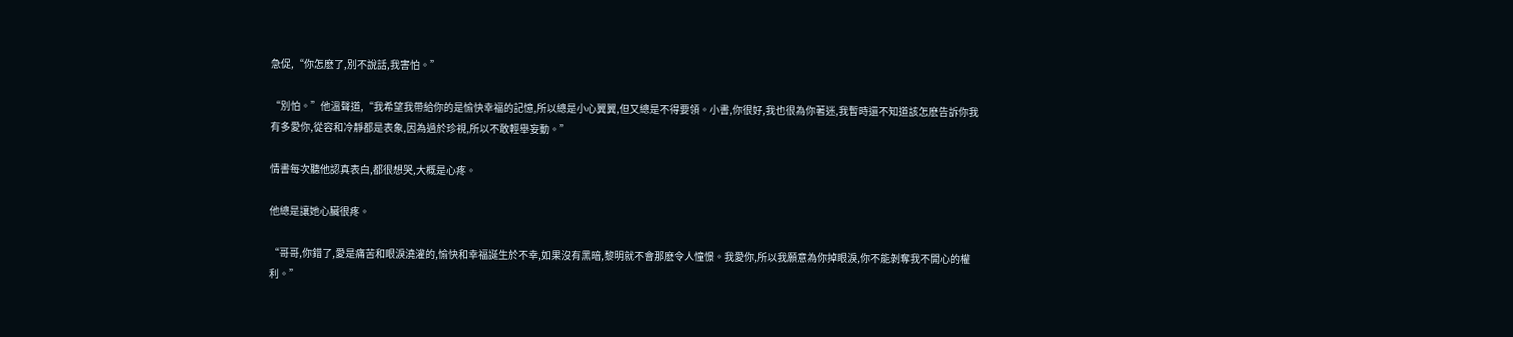急促,“你怎麽了,別不說話,我害怕。”

“別怕。”他溫聲道,“我希望我帶給你的是愉快幸福的記憶,所以總是小心翼翼,但又總是不得要領。小書,你很好,我也很為你著迷,我暫時還不知道該怎麽告訴你我有多愛你,從容和冷靜都是表象,因為過於珍視,所以不敢輕舉妄動。”

情書每次聽他認真表白,都很想哭,大概是心疼。

他總是讓她心臟很疼。

“哥哥,你錯了,愛是痛苦和眼淚澆灌的,愉快和幸福誕生於不幸,如果沒有黑暗,黎明就不會那麽令人憧憬。我愛你,所以我願意為你掉眼淚,你不能剝奪我不開心的權利。”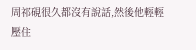周祁硯很久都沒有說話,然後他輕輕壓住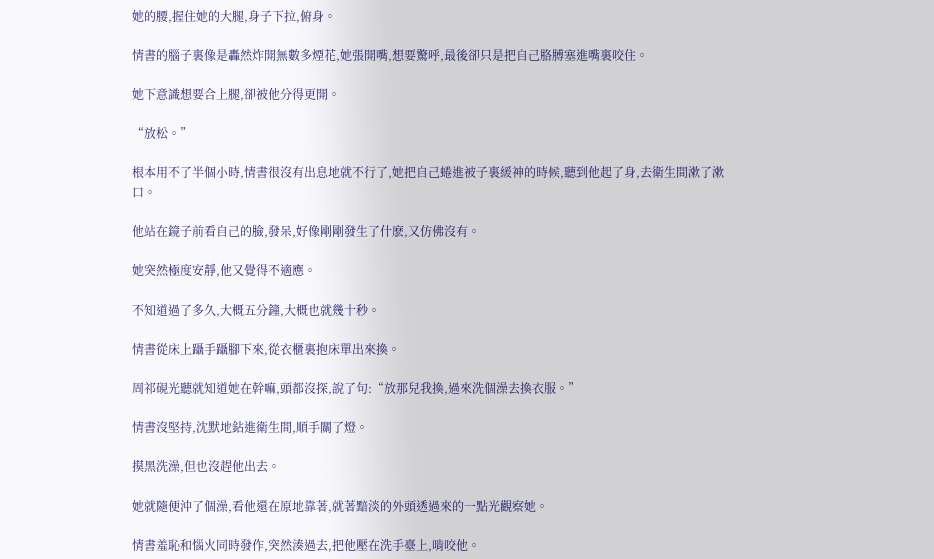她的腰,握住她的大腿,身子下拉,俯身。

情書的腦子裏像是轟然炸開無數多煙花,她張開嘴,想要驚呼,最後卻只是把自己胳膊塞進嘴裏咬住。

她下意識想要合上腿,卻被他分得更開。

“放松。”

根本用不了半個小時,情書很沒有出息地就不行了,她把自己蜷進被子裏緩神的時候,聽到他起了身,去衛生間漱了漱口。

他站在鏡子前看自己的臉,發呆,好像剛剛發生了什麽,又仿佛沒有。

她突然極度安靜,他又覺得不適應。

不知道過了多久,大概五分鐘,大概也就幾十秒。

情書從床上躡手躡腳下來,從衣櫃裏抱床單出來換。

周祁硯光聽就知道她在幹嘛,頭都沒探,說了句:“放那兒我換,過來洗個澡去換衣服。”

情書沒堅持,沈默地鉆進衛生間,順手關了燈。

摸黑洗澡,但也沒趕他出去。

她就隨便沖了個澡,看他還在原地靠著,就著黯淡的外頭透過來的一點光觀察她。

情書羞恥和惱火同時發作,突然湊過去,把他壓在洗手臺上,啃咬他。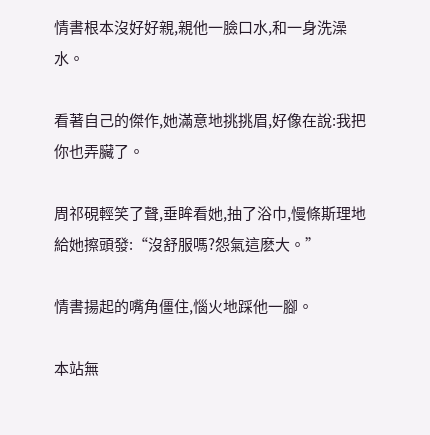情書根本沒好好親,親他一臉口水,和一身洗澡水。

看著自己的傑作,她滿意地挑挑眉,好像在說:我把你也弄臟了。

周祁硯輕笑了聲,垂眸看她,抽了浴巾,慢條斯理地給她擦頭發:“沒舒服嗎?怨氣這麽大。”

情書揚起的嘴角僵住,惱火地踩他一腳。

本站無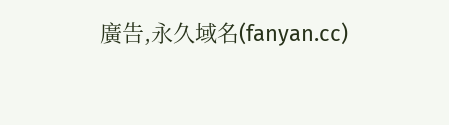廣告,永久域名(fanyan.cc)